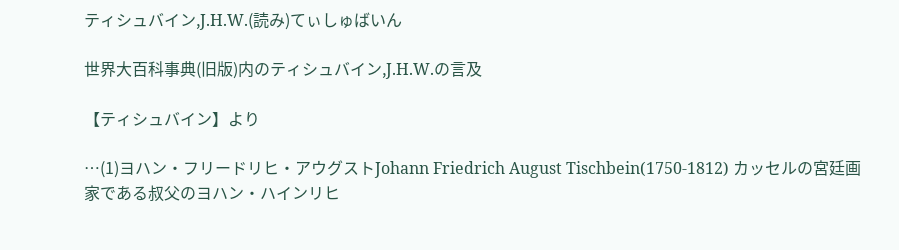ティシュバイン,J.H.W.(読み)てぃしゅばいん

世界大百科事典(旧版)内のティシュバイン,J.H.W.の言及

【ティシュバイン】より

…(1)ヨハン・フリードリヒ・アウグストJohann Friedrich August Tischbein(1750‐1812) カッセルの宮廷画家である叔父のヨハン・ハインリヒ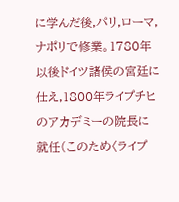に学んだ後,パリ,ローマ,ナポリで修業。1780年以後ドイツ諸侯の宮廷に仕え,1800年ライプチヒのアカデミーの院長に就任(このため〈ライプ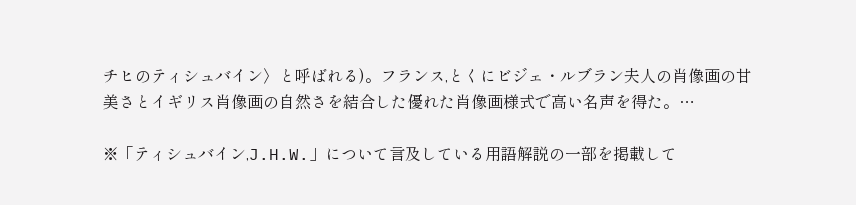チヒのティシュバイン〉と呼ばれる)。フランス,とくにビジェ・ルブラン夫人の肖像画の甘美さとイギリス肖像画の自然さを結合した優れた肖像画様式で高い名声を得た。…

※「ティシュバイン,J.H.W.」について言及している用語解説の一部を掲載して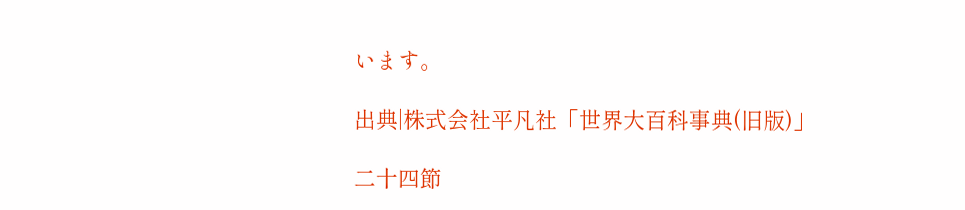います。

出典|株式会社平凡社「世界大百科事典(旧版)」

二十四節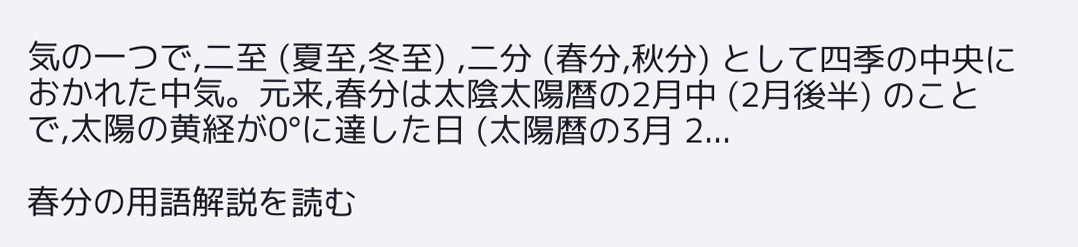気の一つで,二至 (夏至,冬至) ,二分 (春分,秋分) として四季の中央におかれた中気。元来,春分は太陰太陽暦の2月中 (2月後半) のことで,太陽の黄経が0°に達した日 (太陽暦の3月 2...

春分の用語解説を読む